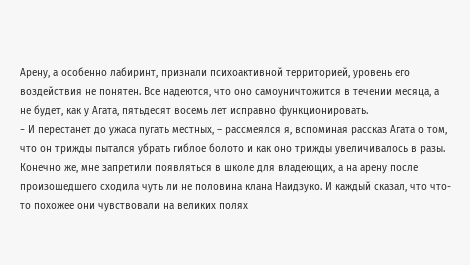Арену, а особенно лабиринт, признали психоактивной территорией, уровень его воздействия не понятен. Все надеются, что оно самоуничтожится в течении месяца, а не будет, как у Агата, пятьдесят восемь лет исправно функционировать.
− И перестанет до ужаса пугать местных, – рассмеялся я, вспоминая рассказ Агата о том, что он трижды пытался убрать гиблое болото и как оно трижды увеличивалось в разы.
Конечно же, мне запретили появляться в школе для владеющих, а на арену после произошедшего сходила чуть ли не половина клана Наидзуко. И каждый сказал, что что-то похожее они чувствовали на великих полях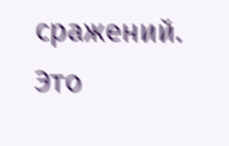сражений. Это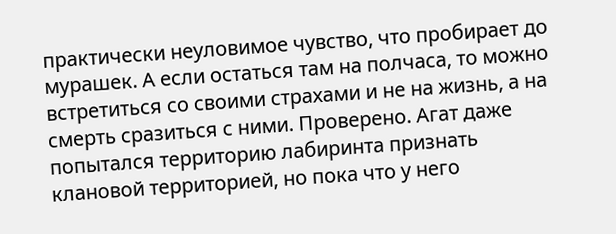практически неуловимое чувство, что пробирает до мурашек. А если остаться там на полчаса, то можно встретиться со своими страхами и не на жизнь, а на смерть сразиться с ними. Проверено. Агат даже попытался территорию лабиринта признать клановой территорией, но пока что у него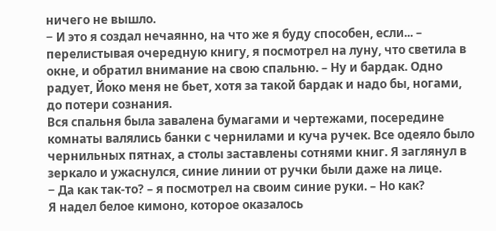ничего не вышло.
− И это я создал нечаянно, на что же я буду способен, если... – перелистывая очередную книгу, я посмотрел на луну, что светила в окне, и обратил внимание на свою спальню. – Ну и бардак. Одно радует, Йоко меня не бьет, хотя за такой бардак и надо бы, ногами, до потери сознания.
Вся спальня была завалена бумагами и чертежами, посередине комнаты валялись банки с чернилами и куча ручек. Все одеяло было чернильных пятнах, а столы заставлены сотнями книг. Я заглянул в зеркало и ужаснулся, синие линии от ручки были даже на лице.
− Да как так-то? – я посмотрел на своим синие руки. – Но как?
Я надел белое кимоно, которое оказалось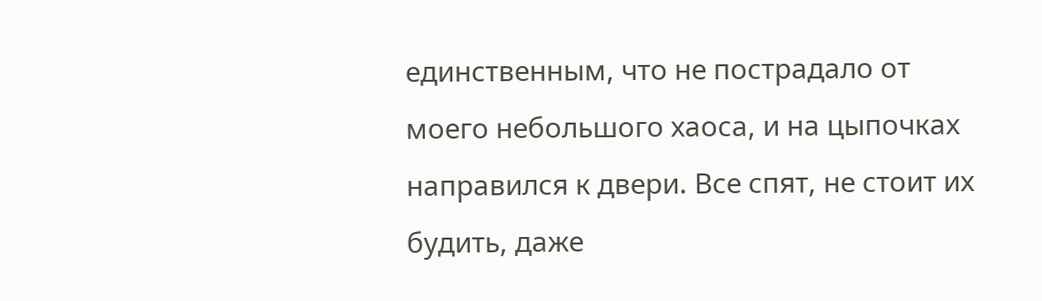единственным, что не пострадало от моего небольшого хаоса, и на цыпочках направился к двери. Все спят, не стоит их будить, даже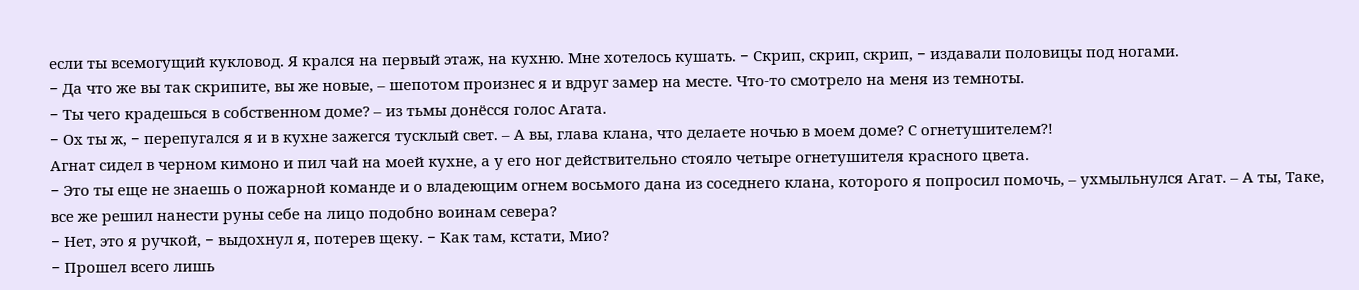если ты всемогущий кукловод. Я крался на первый этаж, на кухню. Мне хотелось кушать. − Скрип, скрип, скрип, − издавали половицы под ногами.
− Да что же вы так скрипите, вы же новые, – шепотом произнес я и вдруг замер на месте. Что-то смотрело на меня из темноты.
− Ты чего крадешься в собственном доме? – из тьмы донёсся голос Агата.
− Ох ты ж, − перепугался я и в кухне зажегся тусклый свет. – А вы, глава клана, что делаете ночью в моем доме? С огнетушителем?!
Агнат сидел в черном кимоно и пил чай на моей кухне, а у его ног действительно стояло четыре огнетушителя красного цвета.
− Это ты еще не знаешь о пожарной команде и о владеющим огнем восьмого дана из соседнего клана, которого я попросил помочь, – ухмыльнулся Агат. – А ты, Таке, все же решил нанести руны себе на лицо подобно воинам севера?
− Нет, это я ручкой, − выдохнул я, потерев щеку. − Как там, кстати, Мио?
− Прошел всего лишь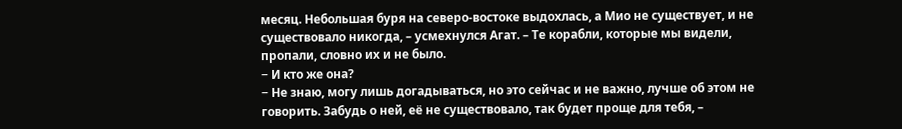месяц. Небольшая буря на северо-востоке выдохлась, а Мио не существует, и не существовало никогда, – усмехнулся Агат. – Те корабли, которые мы видели, пропали, словно их и не было.
− И кто же она?
− Не знаю, могу лишь догадываться, но это сейчас и не важно, лучше об этом не говорить. Забудь о ней, её не существовало, так будет проще для тебя, –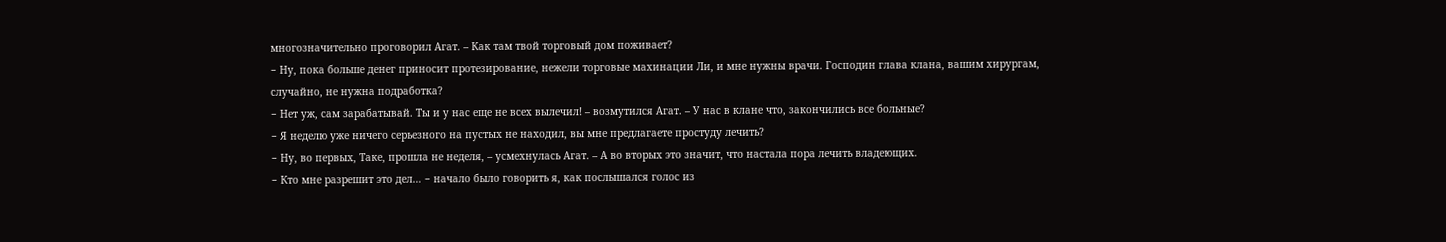многозначительно проговорил Агат. – Как там твой торговый дом поживает?
− Ну, пока больше денег приносит протезирование, нежели торговые махинации Ли, и мне нужны врачи. Господин глава клана, вашим хирургам, случайно, не нужна подработка?
− Нет уж, сам зарабатывай. Ты и у нас еще не всех вылечил! – возмутился Агат. – У нас в клане что, закончились все больные?
− Я неделю уже ничего серьезного на пустых не находил, вы мне предлагаете простуду лечить?
− Ну, во первых, Таке, прошла не неделя, – усмехнулась Агат. – А во вторых это значит, что настала пора лечить владеющих.
− Кто мне разрешит это дел… − начало было говорить я, как послышался голос из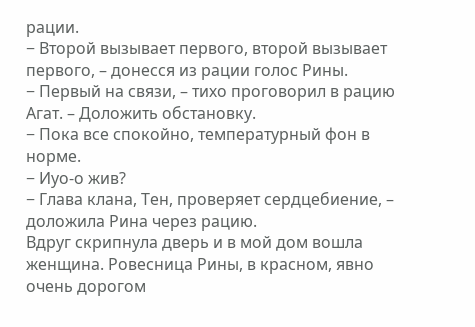рации.
− Второй вызывает первого, второй вызывает первого, – донесся из рации голос Рины.
− Первый на связи, – тихо проговорил в рацию Агат. – Доложить обстановку.
− Пока все спокойно, температурный фон в норме.
− Иуо-о жив?
− Глава клана, Тен, проверяет сердцебиение, – доложила Рина через рацию.
Вдруг скрипнула дверь и в мой дом вошла женщина. Ровесница Рины, в красном, явно очень дорогом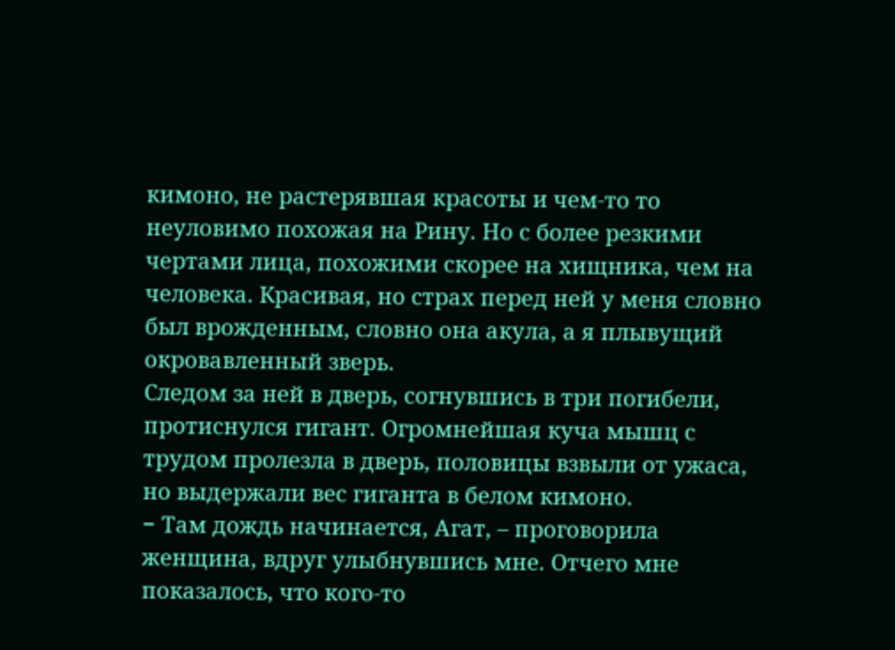кимоно, не растерявшая красоты и чем-то то неуловимо похожая на Рину. Но с более резкими чертами лица, похожими скорее на хищника, чем на человека. Красивая, но страх перед ней у меня словно был врожденным, словно она акула, а я плывущий окровавленный зверь.
Следом за ней в дверь, согнувшись в три погибели, протиснулся гигант. Огромнейшая куча мышц с трудом пролезла в дверь, половицы взвыли от ужаса, но выдержали вес гиганта в белом кимоно.
− Там дождь начинается, Агат, – проговорила женщина, вдруг улыбнувшись мне. Отчего мне показалось, что кого-то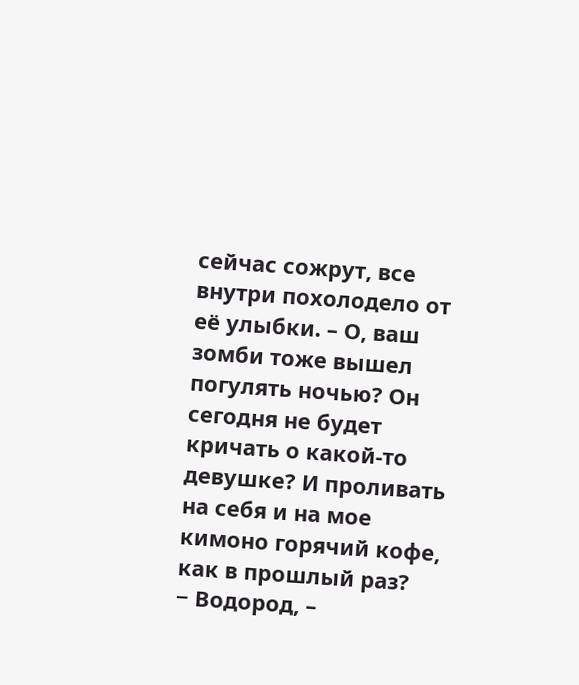сейчас сожрут, все внутри похолодело от её улыбки. – О, ваш зомби тоже вышел погулять ночью? Он сегодня не будет кричать о какой-то девушке? И проливать на себя и на мое кимоно горячий кофе, как в прошлый раз?
− Водород, –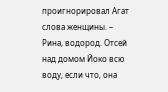проигнорировал Агат слова женщины. – Рина, водород. Отсей над домом Йоко всю воду, если что, она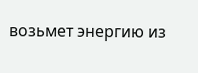возьмет энергию из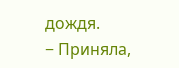дождя.
− Приняла,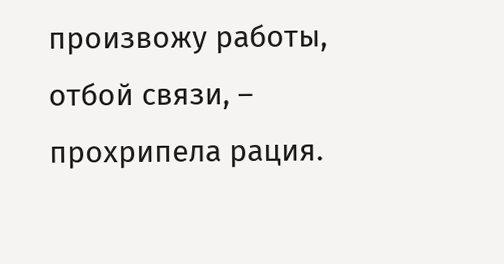произвожу работы, отбой связи, – прохрипела рация.